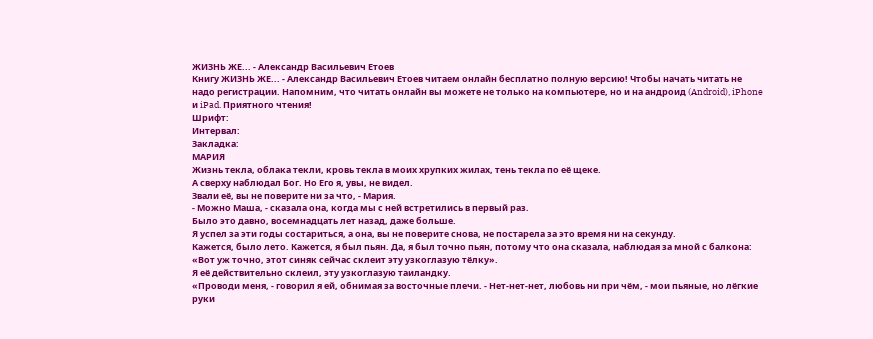ЖИЗНЬ ЖЕ... - Александр Васильевич Етоев
Книгу ЖИЗНЬ ЖЕ... - Александр Васильевич Етоев читаем онлайн бесплатно полную версию! Чтобы начать читать не надо регистрации. Напомним, что читать онлайн вы можете не только на компьютере, но и на андроид (Android), iPhone и iPad. Приятного чтения!
Шрифт:
Интервал:
Закладка:
МАРИЯ
Жизнь текла, облака текли, кровь текла в моих хрупких жилах, тень текла по её щеке.
А сверху наблюдал Бог. Но Его я, увы, не видел.
Звали её, вы не поверите ни за что, - Мария.
- Можно Маша, - сказала она, когда мы с ней встретились в первый раз.
Было это давно, восемнадцать лет назад, даже больше.
Я успел за эти годы состариться, а она, вы не поверите снова, не постарела за это время ни на секунду.
Кажется, было лето. Кажется, я был пьян. Да, я был точно пьян, потому что она сказала, наблюдая за мной с балкона: «Вот уж точно, этот синяк сейчас склеит эту узкоглазую тёлку».
Я её действительно склеил, эту узкоглазую таиландку.
«Проводи меня, - говорил я ей, обнимая за восточные плечи. - Нет-нет-нет, любовь ни при чём, - мои пьяные, но лёгкие руки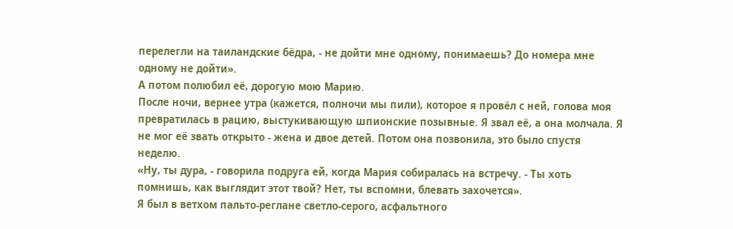перелегли на таиландские бёдра, - не дойти мне одному, понимаешь? До номера мне одному не дойти».
А потом полюбил её, дорогую мою Марию.
После ночи, вернее утра (кажется, полночи мы пили), которое я провёл с ней, голова моя превратилась в рацию, выстукивающую шпионские позывные. Я звал её, а она молчала. Я не мог её звать открыто - жена и двое детей. Потом она позвонила, это было спустя неделю.
«Ну, ты дура, - говорила подруга ей, когда Мария собиралась на встречу. - Ты хоть помнишь, как выглядит этот твой? Нет, ты вспомни, блевать захочется».
Я был в ветхом пальто-реглане светло-серого, асфальтного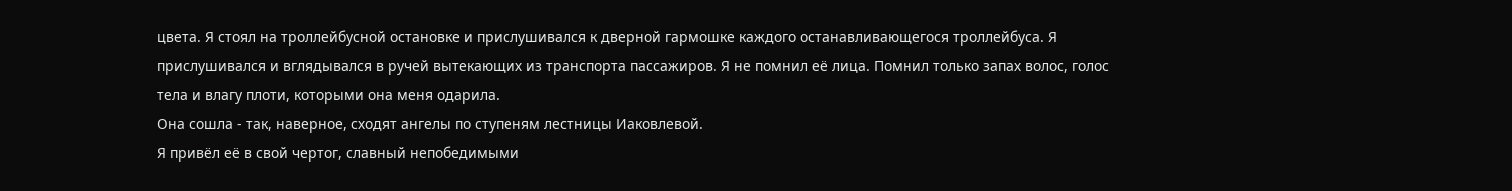цвета. Я стоял на троллейбусной остановке и прислушивался к дверной гармошке каждого останавливающегося троллейбуса. Я прислушивался и вглядывался в ручей вытекающих из транспорта пассажиров. Я не помнил её лица. Помнил только запах волос, голос тела и влагу плоти, которыми она меня одарила.
Она сошла - так, наверное, сходят ангелы по ступеням лестницы Иаковлевой.
Я привёл её в свой чертог, славный непобедимыми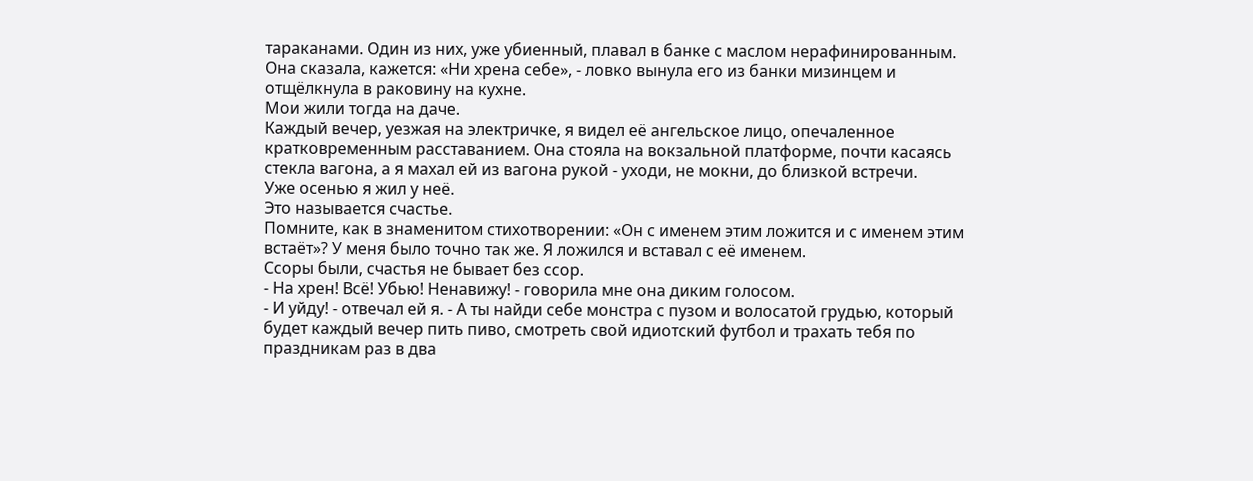тараканами. Один из них, уже убиенный, плавал в банке с маслом нерафинированным. Она сказала, кажется: «Ни хрена себе», - ловко вынула его из банки мизинцем и отщёлкнула в раковину на кухне.
Мои жили тогда на даче.
Каждый вечер, уезжая на электричке, я видел её ангельское лицо, опечаленное кратковременным расставанием. Она стояла на вокзальной платформе, почти касаясь стекла вагона, а я махал ей из вагона рукой - уходи, не мокни, до близкой встречи.
Уже осенью я жил у неё.
Это называется счастье.
Помните, как в знаменитом стихотворении: «Он с именем этим ложится и с именем этим встаёт»? У меня было точно так же. Я ложился и вставал с её именем.
Ссоры были, счастья не бывает без ссор.
- На хрен! Всё! Убью! Ненавижу! - говорила мне она диким голосом.
- И уйду! - отвечал ей я. - А ты найди себе монстра с пузом и волосатой грудью, который будет каждый вечер пить пиво, смотреть свой идиотский футбол и трахать тебя по праздникам раз в два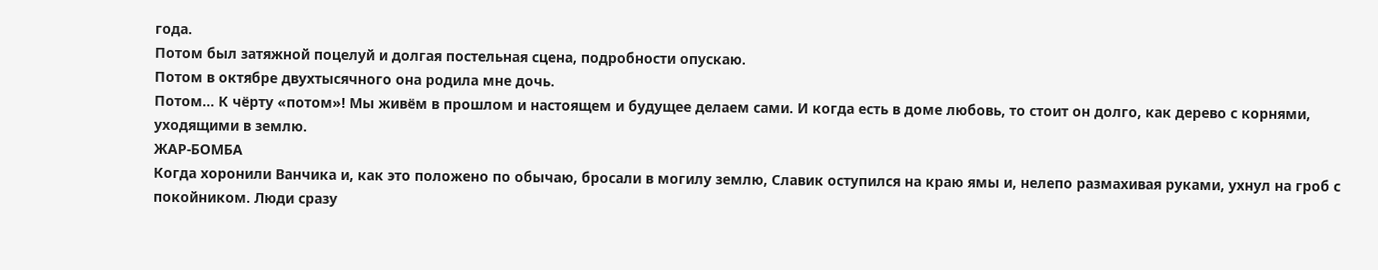года.
Потом был затяжной поцелуй и долгая постельная сцена, подробности опускаю.
Потом в октябре двухтысячного она родила мне дочь.
Потом... К чёрту «потом»! Мы живём в прошлом и настоящем и будущее делаем сами. И когда есть в доме любовь, то стоит он долго, как дерево с корнями, уходящими в землю.
ЖАР-БОМБА
Когда хоронили Ванчика и, как это положено по обычаю, бросали в могилу землю, Славик оступился на краю ямы и, нелепо размахивая руками, ухнул на гроб с покойником. Люди сразу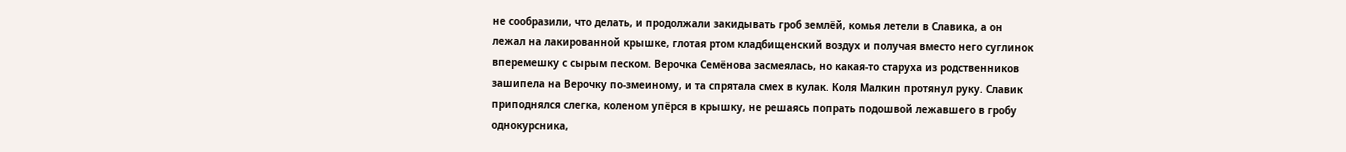не сообразили, что делать, и продолжали закидывать гроб землёй, комья летели в Славика, а он лежал на лакированной крышке, глотая ртом кладбищенский воздух и получая вместо него суглинок вперемешку с сырым песком. Верочка Семёнова засмеялась, но какая-то старуха из родственников зашипела на Верочку по-змеиному, и та спрятала смех в кулак. Коля Малкин протянул руку. Славик приподнялся слегка, коленом упёрся в крышку, не решаясь попрать подошвой лежавшего в гробу однокурсника,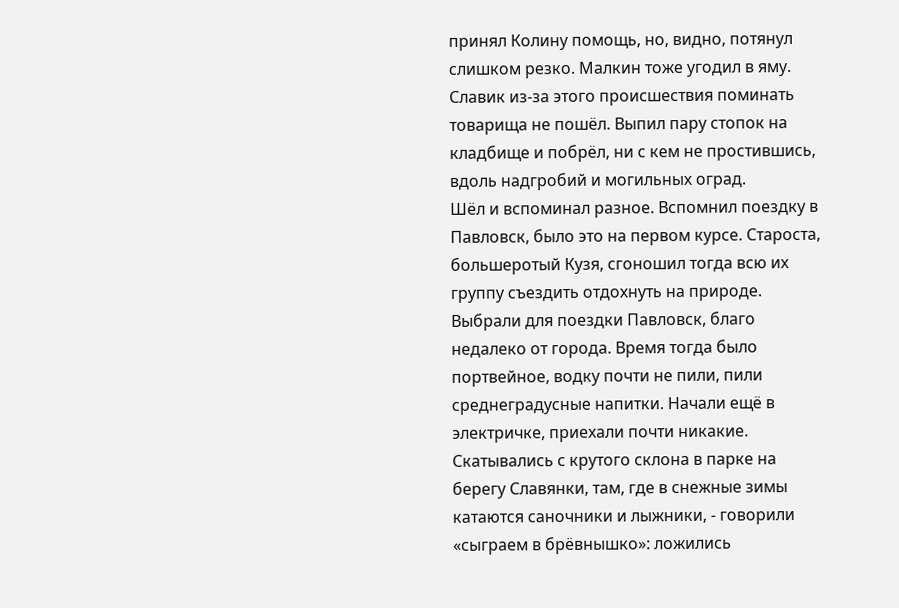принял Колину помощь, но, видно, потянул слишком резко. Малкин тоже угодил в яму.
Славик из-за этого происшествия поминать товарища не пошёл. Выпил пару стопок на кладбище и побрёл, ни с кем не простившись, вдоль надгробий и могильных оград.
Шёл и вспоминал разное. Вспомнил поездку в Павловск, было это на первом курсе. Староста, большеротый Кузя, сгоношил тогда всю их группу съездить отдохнуть на природе. Выбрали для поездки Павловск, благо недалеко от города. Время тогда было портвейное, водку почти не пили, пили среднеградусные напитки. Начали ещё в электричке, приехали почти никакие. Скатывались с крутого склона в парке на берегу Славянки, там, где в снежные зимы катаются саночники и лыжники, - говорили «сыграем в брёвнышко»: ложились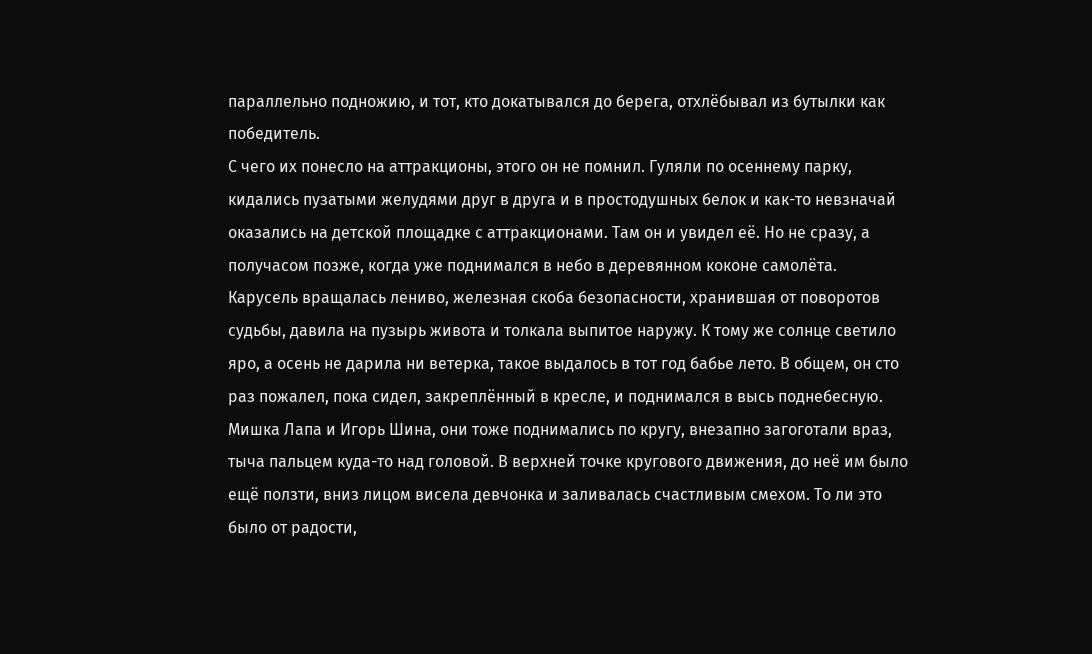параллельно подножию, и тот, кто докатывался до берега, отхлёбывал из бутылки как победитель.
С чего их понесло на аттракционы, этого он не помнил. Гуляли по осеннему парку, кидались пузатыми желудями друг в друга и в простодушных белок и как-то невзначай оказались на детской площадке с аттракционами. Там он и увидел её. Но не сразу, а получасом позже, когда уже поднимался в небо в деревянном коконе самолёта.
Карусель вращалась лениво, железная скоба безопасности, хранившая от поворотов судьбы, давила на пузырь живота и толкала выпитое наружу. К тому же солнце светило яро, а осень не дарила ни ветерка, такое выдалось в тот год бабье лето. В общем, он сто раз пожалел, пока сидел, закреплённый в кресле, и поднимался в высь поднебесную.
Мишка Лапа и Игорь Шина, они тоже поднимались по кругу, внезапно загоготали враз, тыча пальцем куда-то над головой. В верхней точке кругового движения, до неё им было ещё ползти, вниз лицом висела девчонка и заливалась счастливым смехом. То ли это было от радости,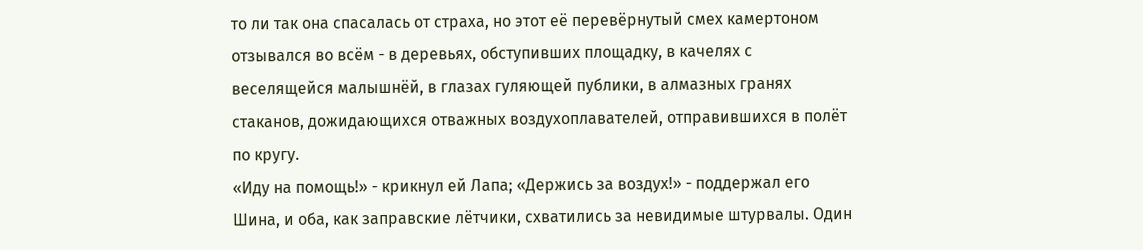то ли так она спасалась от страха, но этот её перевёрнутый смех камертоном отзывался во всём - в деревьях, обступивших площадку, в качелях с веселящейся малышнёй, в глазах гуляющей публики, в алмазных гранях стаканов, дожидающихся отважных воздухоплавателей, отправившихся в полёт по кругу.
«Иду на помощь!» - крикнул ей Лапа; «Держись за воздух!» - поддержал его Шина, и оба, как заправские лётчики, схватились за невидимые штурвалы. Один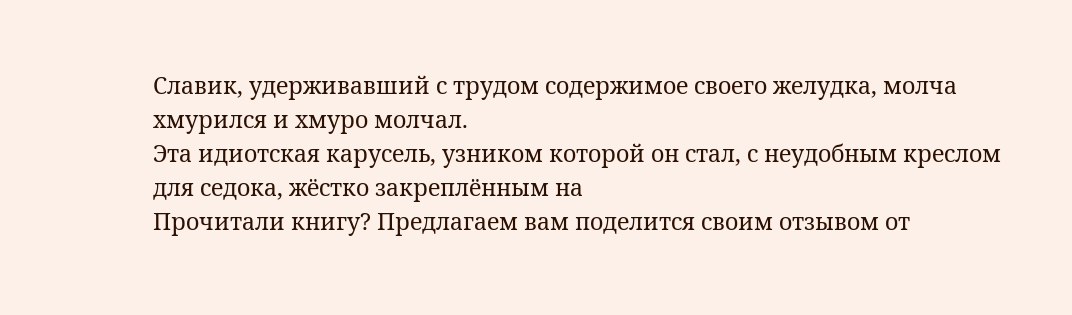Славик, удерживавший с трудом содержимое своего желудка, молча хмурился и хмуро молчал.
Эта идиотская карусель, узником которой он стал, с неудобным креслом для седока, жёстко закреплённым на
Прочитали книгу? Предлагаем вам поделится своим отзывом от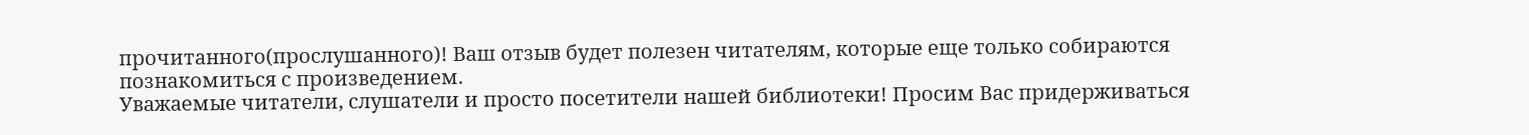прочитанного(прослушанного)! Ваш отзыв будет полезен читателям, которые еще только собираются познакомиться с произведением.
Уважаемые читатели, слушатели и просто посетители нашей библиотеки! Просим Вас придерживаться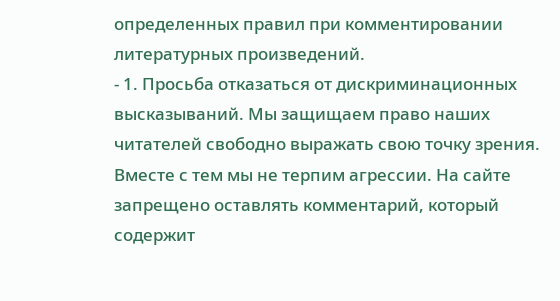определенных правил при комментировании литературных произведений.
- 1. Просьба отказаться от дискриминационных высказываний. Мы защищаем право наших читателей свободно выражать свою точку зрения. Вместе с тем мы не терпим агрессии. На сайте запрещено оставлять комментарий, который содержит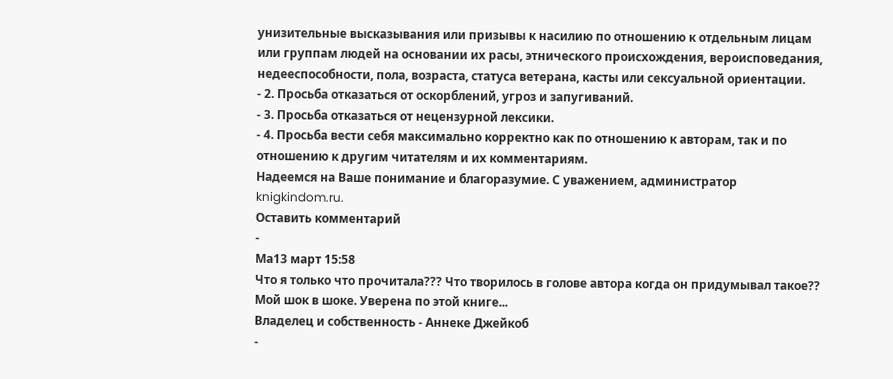унизительные высказывания или призывы к насилию по отношению к отдельным лицам или группам людей на основании их расы, этнического происхождения, вероисповедания, недееспособности, пола, возраста, статуса ветерана, касты или сексуальной ориентации.
- 2. Просьба отказаться от оскорблений, угроз и запугиваний.
- 3. Просьба отказаться от нецензурной лексики.
- 4. Просьба вести себя максимально корректно как по отношению к авторам, так и по отношению к другим читателям и их комментариям.
Надеемся на Ваше понимание и благоразумие. С уважением, администратор knigkindom.ru.
Оставить комментарий
-
Ма13 март 15:58
Что я только что прочитала??? Что творилось в голове автора когда он придумывал такое?? Мой шок в шоке. Уверена по этой книге...
Владелец и собственность - Аннеке Джейкоб
-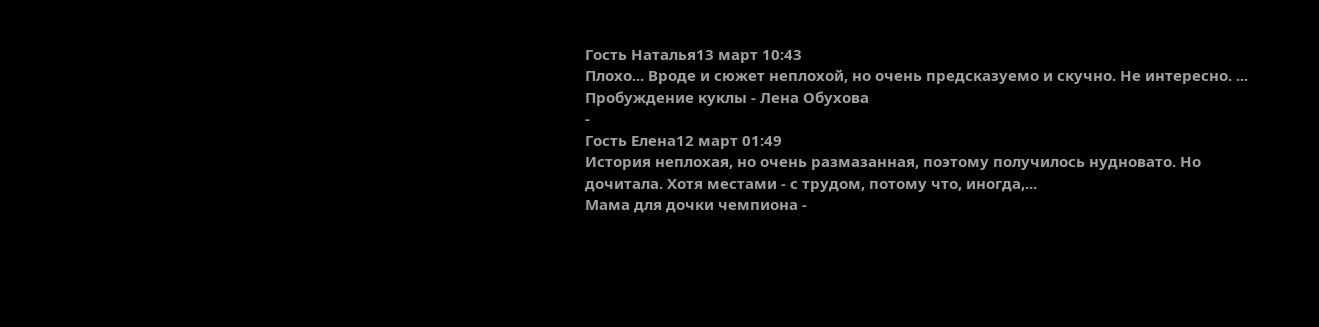Гость Наталья13 март 10:43
Плохо... Вроде и сюжет неплохой, но очень предсказуемо и скучно. Не интересно. ...
Пробуждение куклы - Лена Обухова
-
Гость Елена12 март 01:49
История неплохая, но очень размазанная, поэтому получилось нудновато. Но дочитала. Хотя местами - с трудом, потому что, иногда,...
Мама для дочки чемпиона -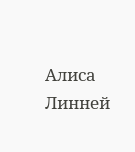Алиса Линней